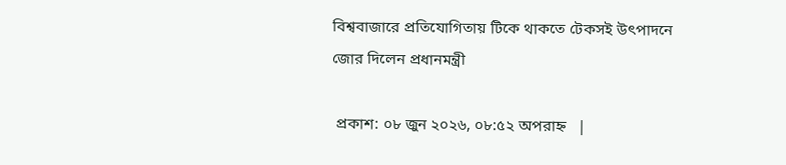বিশ্ববাজারে প্রতিযোগিতায় টিকে থাকতে টেকসই উৎপাদনে জোর দিলেন প্রধানমন্ত্রী

 প্রকাশ: ০৮ জুন ২০২৬, ০৮:৫২ অপরাহ্ন   |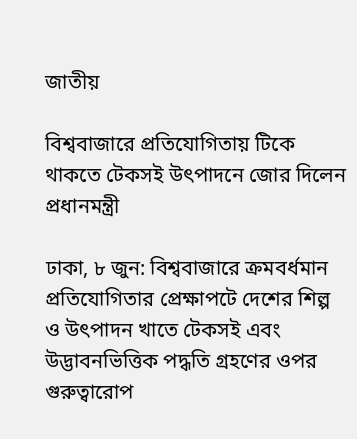জাতীয়

বিশ্ববাজারে প্রতিযোগিতায় টিকে থাকতে টেকসই উৎপাদনে জোর দিলেন প্রধানমন্ত্রী

ঢাকা, ৮ জুন: বিশ্ববাজারে ক্রমবর্ধমান প্রতিযোগিতার প্রেক্ষাপটে দেশের শিল্প ও উৎপাদন খাতে টেকসই এবং উদ্ভাবনভিত্তিক পদ্ধতি গ্রহণের ওপর গুরুত্বারোপ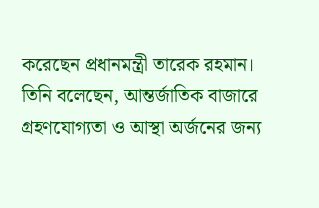করেছেন প্রধানমন্ত্রী তারেক রহমান। তিনি বলেছেন, আন্তর্জাতিক বাজারে গ্রহণযোগ্যতা ও আস্থা অর্জনের জন্য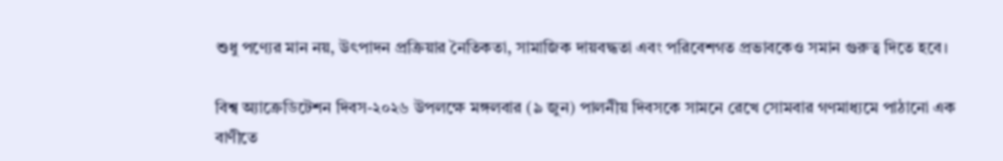শুধু পণ্যের মান নয়, উৎপাদন প্রক্রিয়ার নৈতিকতা, সামাজিক দায়বদ্ধতা এবং পরিবেশগত প্রভাবকেও সমান গুরুত্ব দিতে হবে।

বিশ্ব অ্যাক্রেডিটেশন দিবস-২০২৬ উপলক্ষে মঙ্গলবার (৯ জুন) পালনীয় দিবসকে সামনে রেখে সোমবার গণমাধ্যমে পাঠানো এক বাণীতে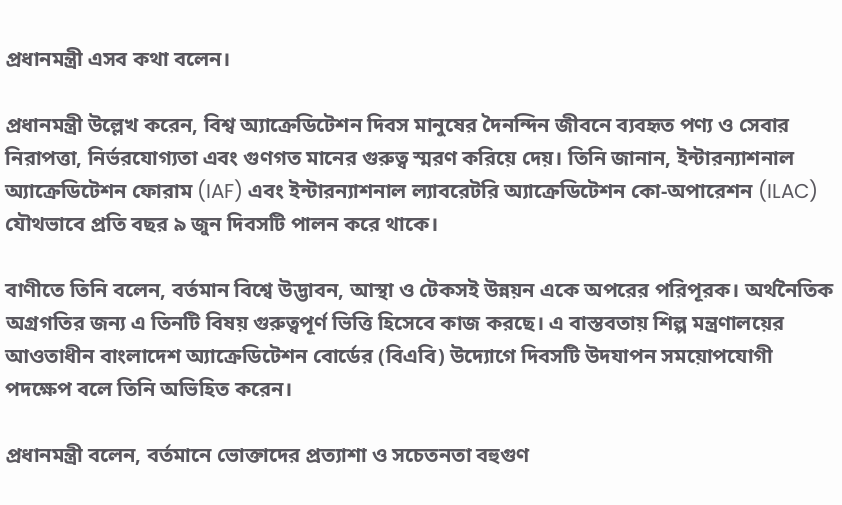প্রধানমন্ত্রী এসব কথা বলেন।

প্রধানমন্ত্রী উল্লেখ করেন, বিশ্ব অ্যাক্রেডিটেশন দিবস মানুষের দৈনন্দিন জীবনে ব্যবহৃত পণ্য ও সেবার নিরাপত্তা, নির্ভরযোগ্যতা এবং গুণগত মানের গুরুত্ব স্মরণ করিয়ে দেয়। তিনি জানান, ইন্টারন্যাশনাল অ্যাক্রেডিটেশন ফোরাম (IAF) এবং ইন্টারন্যাশনাল ল্যাবরেটরি অ্যাক্রেডিটেশন কো-অপারেশন (ILAC) যৌথভাবে প্রতি বছর ৯ জুন দিবসটি পালন করে থাকে।

বাণীতে তিনি বলেন, বর্তমান বিশ্বে উদ্ভাবন, আস্থা ও টেকসই উন্নয়ন একে অপরের পরিপূরক। অর্থনৈতিক অগ্রগতির জন্য এ তিনটি বিষয় গুরুত্বপূর্ণ ভিত্তি হিসেবে কাজ করছে। এ বাস্তবতায় শিল্প মন্ত্রণালয়ের আওতাধীন বাংলাদেশ অ্যাক্রেডিটেশন বোর্ডের (বিএবি) উদ্যোগে দিবসটি উদযাপন সময়োপযোগী পদক্ষেপ বলে তিনি অভিহিত করেন।

প্রধানমন্ত্রী বলেন, বর্তমানে ভোক্তাদের প্রত্যাশা ও সচেতনতা বহুগুণ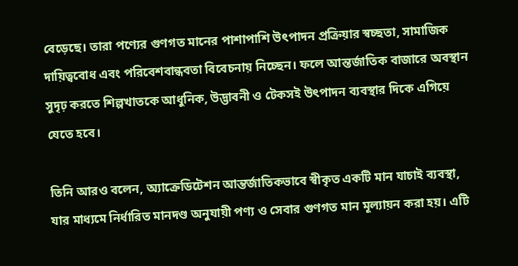বেড়েছে। তারা পণ্যের গুণগত মানের পাশাপাশি উৎপাদন প্রক্রিয়ার স্বচ্ছতা, সামাজিক দায়িত্ববোধ এবং পরিবেশবান্ধবতা বিবেচনায় নিচ্ছেন। ফলে আন্তর্জাতিক বাজারে অবস্থান সুদৃঢ় করতে শিল্পখাতকে আধুনিক, উদ্ভাবনী ও টেকসই উৎপাদন ব্যবস্থার দিকে এগিয়ে যেতে হবে।

তিনি আরও বলেন, অ্যাক্রেডিটেশন আন্তর্জাতিকভাবে স্বীকৃত একটি মান যাচাই ব্যবস্থা, যার মাধ্যমে নির্ধারিত মানদণ্ড অনুযায়ী পণ্য ও সেবার গুণগত মান মূল্যায়ন করা হয়। এটি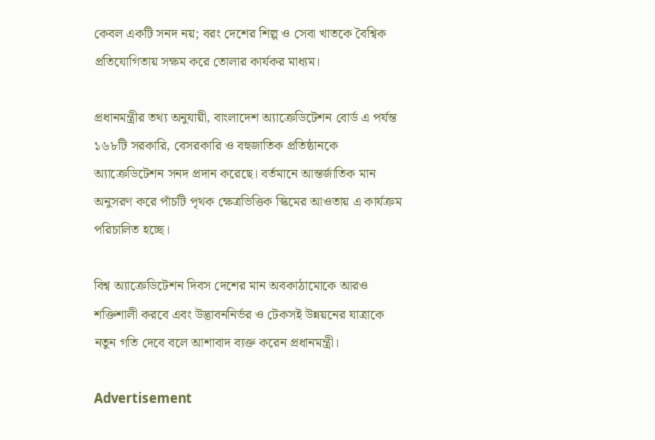কেবল একটি সনদ নয়; বরং দেশের শিল্প ও সেবা খাতকে বৈশ্বিক প্রতিযোগিতায় সক্ষম করে তোলার কার্যকর মাধ্যম।

প্রধানমন্ত্রীর তথ্য অনুযায়ী, বাংলাদেশ অ্যাক্রেডিটেশন বোর্ড এ পর্যন্ত ১৬৮টি সরকারি, বেসরকারি ও বহুজাতিক প্রতিষ্ঠানকে অ্যাক্রেডিটেশন সনদ প্রদান করেছে। বর্তমানে আন্তর্জাতিক মান অনুসরণ করে পাঁচটি পৃথক ক্ষেত্রভিত্তিক স্কিমের আওতায় এ কার্যক্রম পরিচালিত হচ্ছে।

বিশ্ব অ্যাক্রেডিটেশন দিবস দেশের মান অবকাঠামোকে আরও শক্তিশালী করবে এবং উদ্ভাবননির্ভর ও টেকসই উন্নয়নের যাত্রাকে নতুন গতি দেবে বলে আশাবাদ ব্যক্ত করেন প্রধানমন্ত্রী।

Advertisement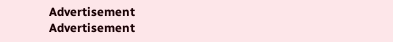Advertisement
Advertisement